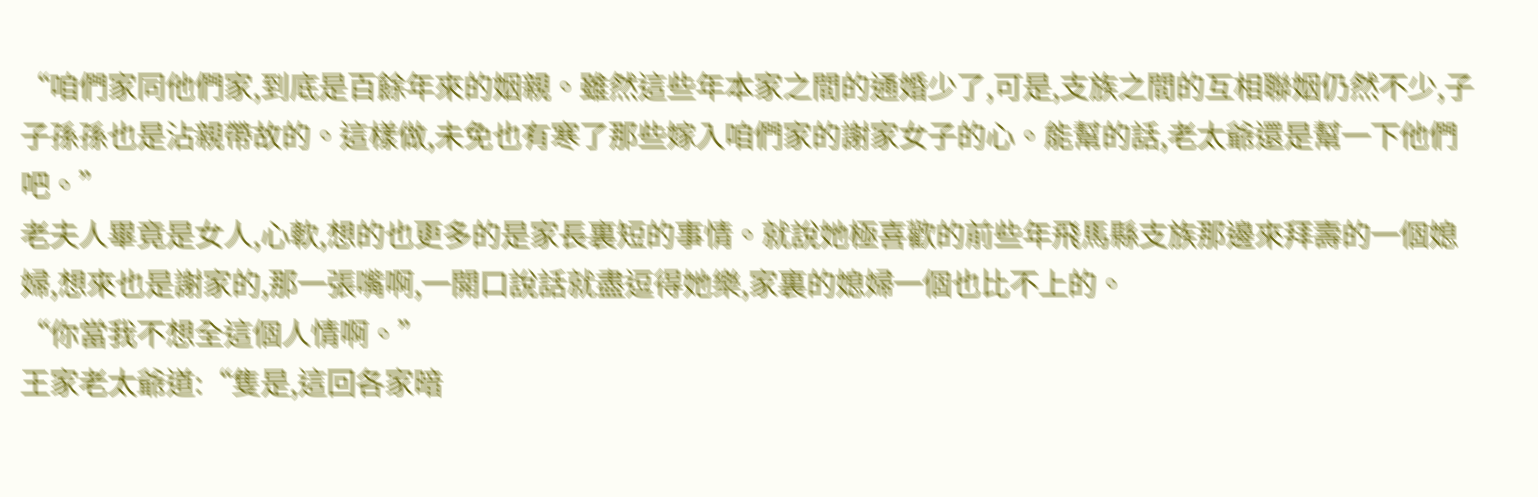“咱們家同他們家,到底是百餘年來的姻親。雖然這些年本家之間的通婚少了,可是,支族之間的互相聯姻仍然不少,子子孫孫也是沾親帶故的。這樣做,未免也有寒了那些嫁入咱們家的謝家女子的心。能幫的話,老太爺還是幫一下他們吧。”
老夫人畢竟是女人,心軟,想的也更多的是家長裏短的事情。就說她極喜歡的前些年飛馬縣支族那邊來拜壽的一個媳婦,想來也是謝家的,那一張嘴啊,一開口說話就盡逗得她樂,家裏的媳婦一個也比不上的。
“你當我不想全這個人情啊。”
王家老太爺道:“隻是,這回各家暗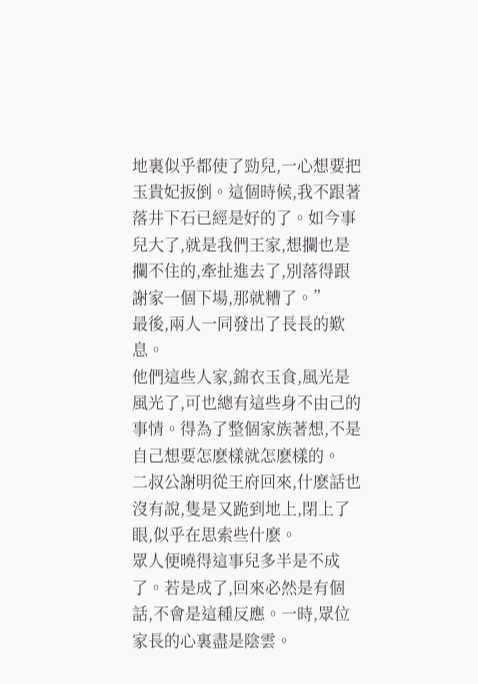地裏似乎都使了勁兒,一心想要把玉貴妃扳倒。這個時候,我不跟著落井下石已經是好的了。如今事兒大了,就是我們王家,想攔也是攔不住的,牽扯進去了,別落得跟謝家一個下場,那就糟了。”
最後,兩人一同發出了長長的歎息。
他們這些人家,錦衣玉食,風光是風光了,可也總有這些身不由己的事情。得為了整個家族著想,不是自己想要怎麽樣就怎麽樣的。
二叔公謝明從王府回來,什麽話也沒有說,隻是又跪到地上,閉上了眼,似乎在思索些什麽。
眾人便曉得這事兒多半是不成了。若是成了,回來必然是有個話,不會是這種反應。一時,眾位家長的心裏盡是陰雲。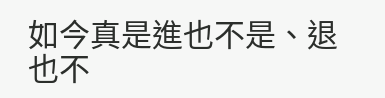如今真是進也不是、退也不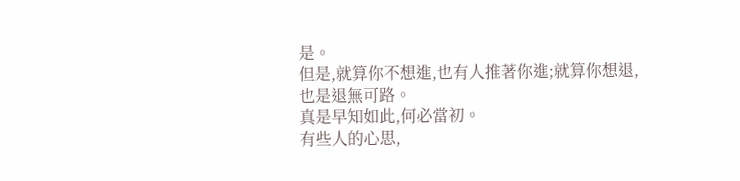是。
但是,就算你不想進,也有人推著你進;就算你想退,也是退無可路。
真是早知如此,何必當初。
有些人的心思,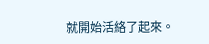就開始活絡了起來。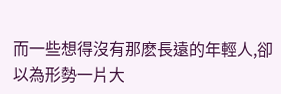而一些想得沒有那麽長遠的年輕人,卻以為形勢一片大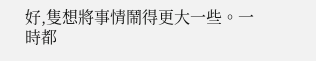好,隻想將事情鬧得更大一些。一時都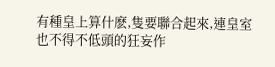有種皇上算什麽,隻要聯合起來,連皇室也不得不低頭的狂妄作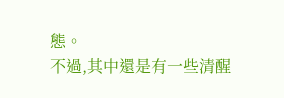態。
不過,其中還是有一些清醒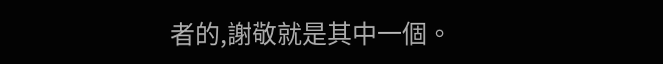者的,謝敬就是其中一個。